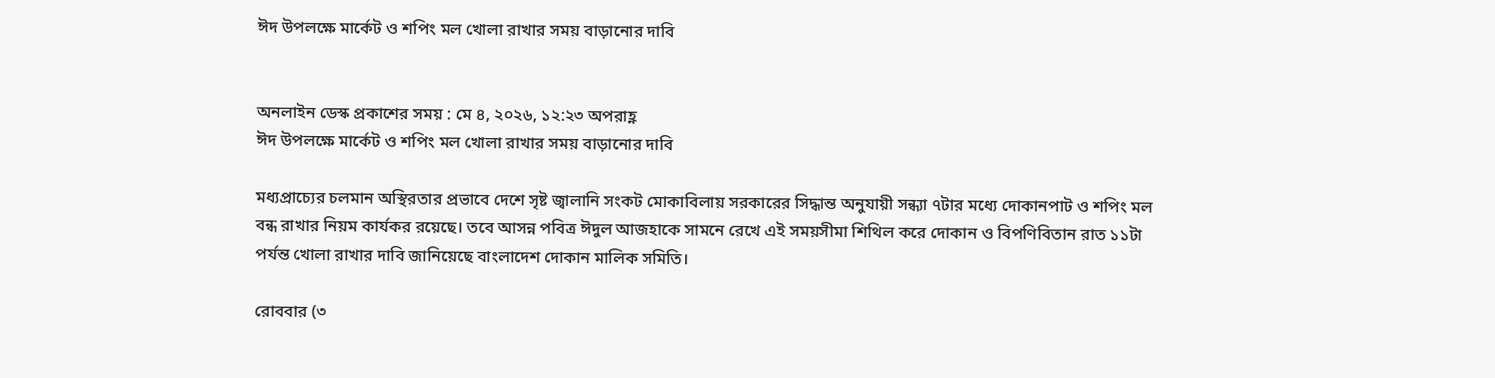ঈদ উপলক্ষে মার্কেট ও শপিং মল খোলা রাখার সময় বাড়ানোর দাবি


অনলাইন ডেস্ক প্রকাশের সময় : মে ৪, ২০২৬, ১২:২৩ অপরাহ্ণ
ঈদ উপলক্ষে মার্কেট ও শপিং মল খোলা রাখার সময় বাড়ানোর দাবি

মধ্যপ্রাচ্যের চলমান অস্থিরতার প্রভাবে দেশে সৃষ্ট জ্বালানি সংকট মোকাবিলায় সরকারের সিদ্ধান্ত অনুযায়ী সন্ধ্যা ৭টার মধ্যে দোকানপাট ও শপিং মল বন্ধ রাখার নিয়ম কার্যকর রয়েছে। তবে আসন্ন পবিত্র ঈদুল আজহাকে সামনে রেখে এই সময়সীমা শিথিল করে দোকান ও বিপণিবিতান রাত ১১টা পর্যন্ত খোলা রাখার দাবি জানিয়েছে বাংলাদেশ দোকান মালিক সমিতি।

রোববার (৩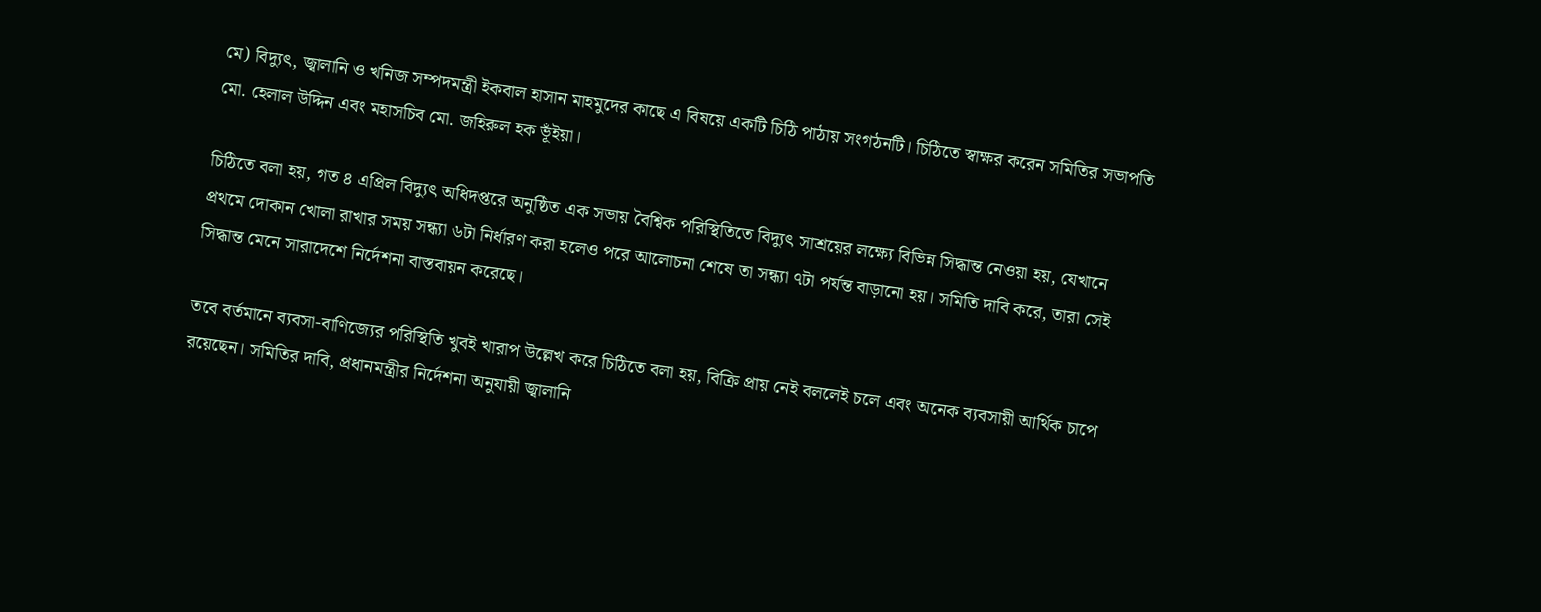মে) বিদ্যুৎ, জ্বালানি ও খনিজ সম্পদমন্ত্রী ইকবাল হাসান মাহমুদের কাছে এ বিষয়ে একটি চিঠি পাঠায় সংগঠনটি। চিঠিতে স্বাক্ষর করেন সমিতির সভাপতি মো. হেলাল উদ্দিন এবং মহাসচিব মো. জহিরুল হক ভূঁইয়া।

চিঠিতে বলা হয়, গত ৪ এপ্রিল বিদ্যুৎ অধিদপ্তরে অনুষ্ঠিত এক সভায় বৈশ্বিক পরিস্থিতিতে বিদ্যুৎ সাশ্রয়ের লক্ষ্যে বিভিন্ন সিদ্ধান্ত নেওয়া হয়, যেখানে প্রথমে দোকান খোলা রাখার সময় সন্ধ্যা ৬টা নির্ধারণ করা হলেও পরে আলোচনা শেষে তা সন্ধ্যা ৭টা পর্যন্ত বাড়ানো হয়। সমিতি দাবি করে, তারা সেই সিদ্ধান্ত মেনে সারাদেশে নির্দেশনা বাস্তবায়ন করেছে।

তবে বর্তমানে ব্যবসা-বাণিজ্যের পরিস্থিতি খুবই খারাপ উল্লেখ করে চিঠিতে বলা হয়, বিক্রি প্রায় নেই বললেই চলে এবং অনেক ব্যবসায়ী আর্থিক চাপে রয়েছেন। সমিতির দাবি, প্রধানমন্ত্রীর নির্দেশনা অনুযায়ী জ্বালানি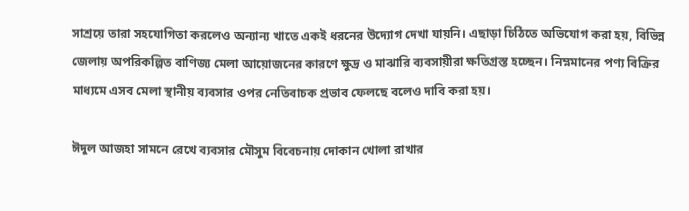সাশ্রয়ে তারা সহযোগিতা করলেও অন্যান্য খাতে একই ধরনের উদ্যোগ দেখা যায়নি। এছাড়া চিঠিতে অভিযোগ করা হয়, বিভিন্ন জেলায় অপরিকল্পিত বাণিজ্য মেলা আয়োজনের কারণে ক্ষুদ্র ও মাঝারি ব্যবসায়ীরা ক্ষতিগ্রস্ত হচ্ছেন। নিম্নমানের পণ্য বিক্রির মাধ্যমে এসব মেলা স্থানীয় ব্যবসার ওপর নেতিবাচক প্রভাব ফেলছে বলেও দাবি করা হয়।

ঈদুল আজহা সামনে রেখে ব্যবসার মৌসুম বিবেচনায় দোকান খোলা রাখার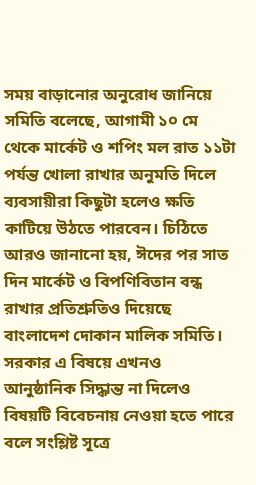সময় বাড়ানোর অনুরোধ জানিয়ে সমিতি বলেছে, আগামী ১০ মে থেকে মার্কেট ও শপিং মল রাত ১১টা পর্যন্ত খোলা রাখার অনুমতি দিলে ব্যবসায়ীরা কিছুটা হলেও ক্ষতি কাটিয়ে উঠতে পারবেন। চিঠিতে আরও জানানো হয়, ঈদের পর সাত দিন মার্কেট ও বিপণিবিতান বন্ধ রাখার প্রতিশ্রুতিও দিয়েছে বাংলাদেশ দোকান মালিক সমিতি। সরকার এ বিষয়ে এখনও আনুষ্ঠানিক সিদ্ধান্ত না দিলেও বিষয়টি বিবেচনায় নেওয়া হতে পারে বলে সংশ্লিষ্ট সূত্রে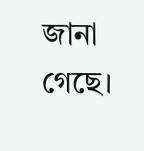জানা গেছে।